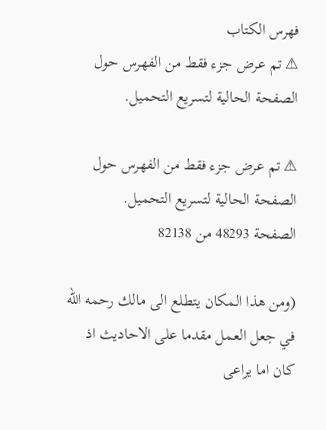فهرس الكتاب
⚠ تم عرض جزء فقط من الفهرس حول الصفحة الحالية لتسريع التحميل.

⚠ تم عرض جزء فقط من الفهرس حول الصفحة الحالية لتسريع التحميل.
الصفحة 48293 من 82138

(ومن هذا المكان يتطلع الى مالك رحمه الله في جعل العمل مقدما على الاحاديث اذ كان اما يراعى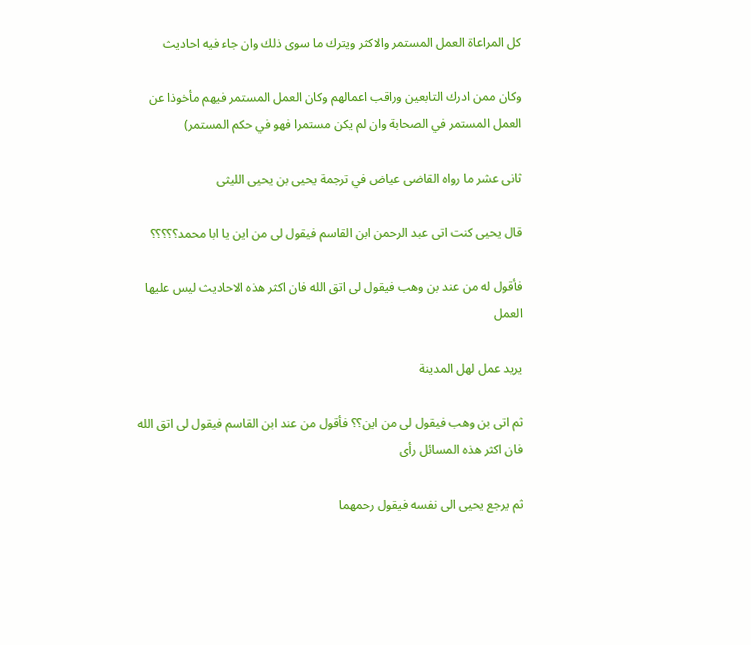كل المراعاة العمل المستمر والاكثر ويترك ما سوى ذلك وان جاء فيه احاديث

وكان ممن ادرك التابعين وراقب اعمالهم وكان العمل المستمر فيهم مأخوذا عن العمل المستمر في الصحابة وان لم يكن مستمرا فهو في حكم المستمر)

ثانى عشر ما رواه القاضى عياض في ترجمة يحيى بن يحيى الليثى

قال يحيى كنت اتى عبد الرحمن ابن القاسم فيقول لى من اين يا ابا محمد؟؟؟؟؟

فأقول له من عند بن وهب فيقول لى اتق الله فان اكثر هذه الاحاديث ليس عليها العمل

يريد عمل لهل المدينة

ثم اتى بن وهب فيقول لى من اين؟؟ فأقول من عند ابن القاسم فيقول لى اتق الله فان اكثر هذه المسائل رأى

ثم يرجع يحيى الى نفسه فيقول رحمهما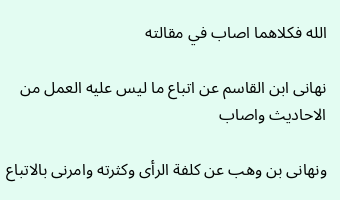الله فكلاهما اصاب في مقالته

نهانى ابن القاسم عن اتباع ما ليس عليه العمل من الاحاديث واصاب

ونهانى بن وهب عن كلفة الرأى وكثرته وامرنى بالاتباع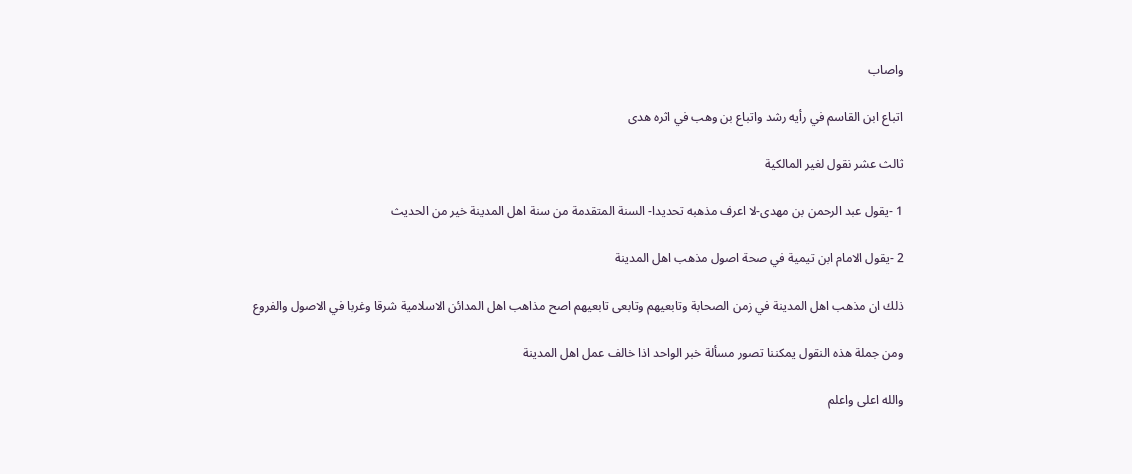واصاب

اتباع ابن القاسم في رأيه رشد واتباع بن وهب في اثره هدى

ثالث عشر نقول لغير المالكية

1 -يقول عبد الرحمن بن مهدى-لا اعرف مذهبه تحديدا- السنة المتقدمة من سنة اهل المدينة خير من الحديث

2 -يقول الامام ابن تيمية في صحة اصول مذهب اهل المدينة

ذلك ان مذهب اهل المدينة في زمن الصحابة وتابعيهم وتابعى تابعيهم اصح مذاهب اهل المدائن الاسلامية شرقا وغربا في الاصول والفروع

ومن جملة هذه النقول يمكننا تصور مسألة خبر الواحد اذا خالف عمل اهل المدينة

والله اعلى واعلم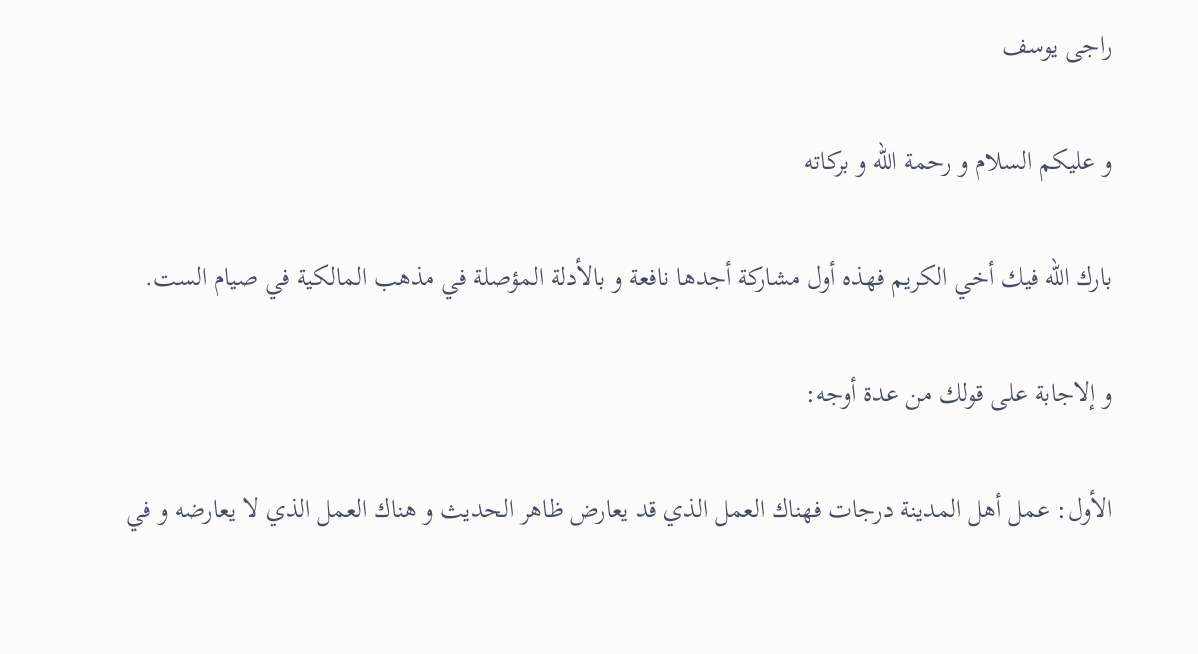راجى يوسف

و عليكم السلام و رحمة الله و بركاته

بارك الله فيك أخي الكريم فهذه أول مشاركة أجدها نافعة و بالأدلة المؤصلة في مذهب المالكية في صيام الست.

و إلاجابة على قولك من عدة أوجه:

الأول: عمل أهل المدينة درجات فهناك العمل الذي قد يعارض ظاهر الحديث و هناك العمل الذي لا يعارضه و في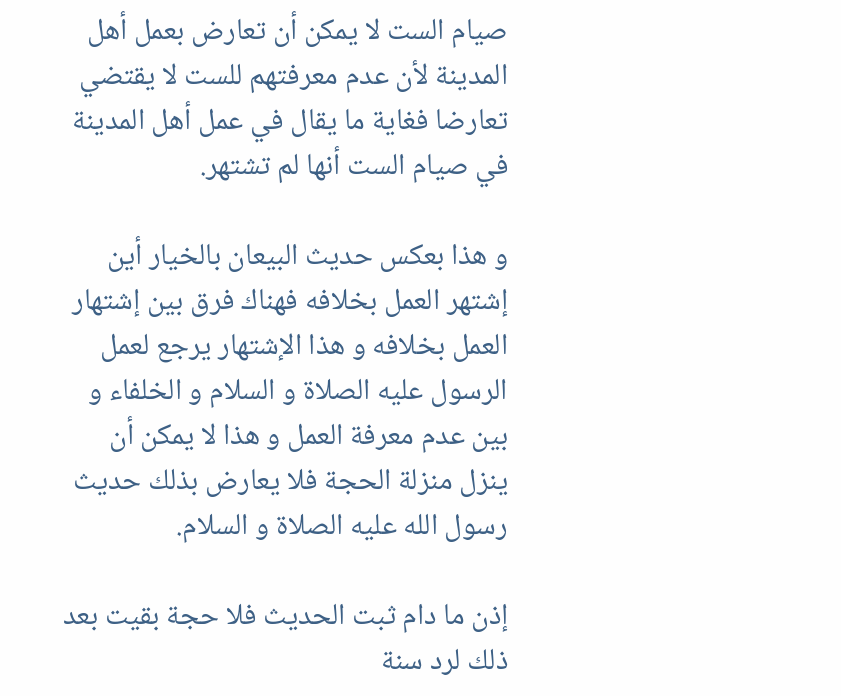صيام الست لا يمكن أن تعارض بعمل أهل المدينة لأن عدم معرفتهم للست لا يقتضي تعارضا فغاية ما يقال في عمل أهل المدينة في صيام الست أنها لم تشتهر.

و هذا بعكس حديث البيعان بالخيار أين إشتهر العمل بخلافه فهناك فرق بين إشتهار العمل بخلافه و هذا الإشتهار يرجع لعمل الرسول عليه الصلاة و السلام و الخلفاء و بين عدم معرفة العمل و هذا لا يمكن أن ينزل منزلة الحجة فلا يعارض بذلك حديث رسول الله عليه الصلاة و السلام.

إذن ما دام ثبت الحديث فلا حجة بقيت بعد ذلك لرد سنة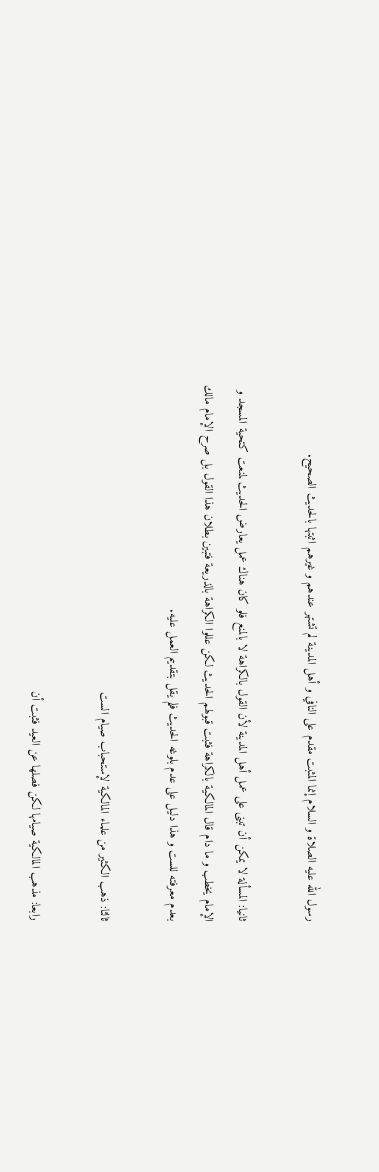رسول الله عليه الصلاة و السلام إنما المثبت مقدم على النافي و أهل المدينة لم تشتهر عندهم و غيرهم اثبتها بالحديث الصحيح.

ثانيا: المسألة لا يمكن أن تبنى على عمل أهل المدينة لأن القول بالكراهة لا بالمنع فلو كان هناك عمل يعارض الحديث لمنعت كتحية المسجد و الإمام يخطب و ما دام قال المالكية بالكراهة فثبت قبولهم الحديث لكن عللوا الكراهة بالذريعة فتبين بطلان هذا القول بل صرح الإمام مالك بعدم معرفته للست و هذا دليل على عدم بلوغه الحديث فلم يقل بتقديم العمل عليه.

ثالثا: ذهب الكثير من علماء المالكية لإستحباب صيام الست

رابعا: مذهب المالكية صيامها لكن فصلها عن العيد فثبت أن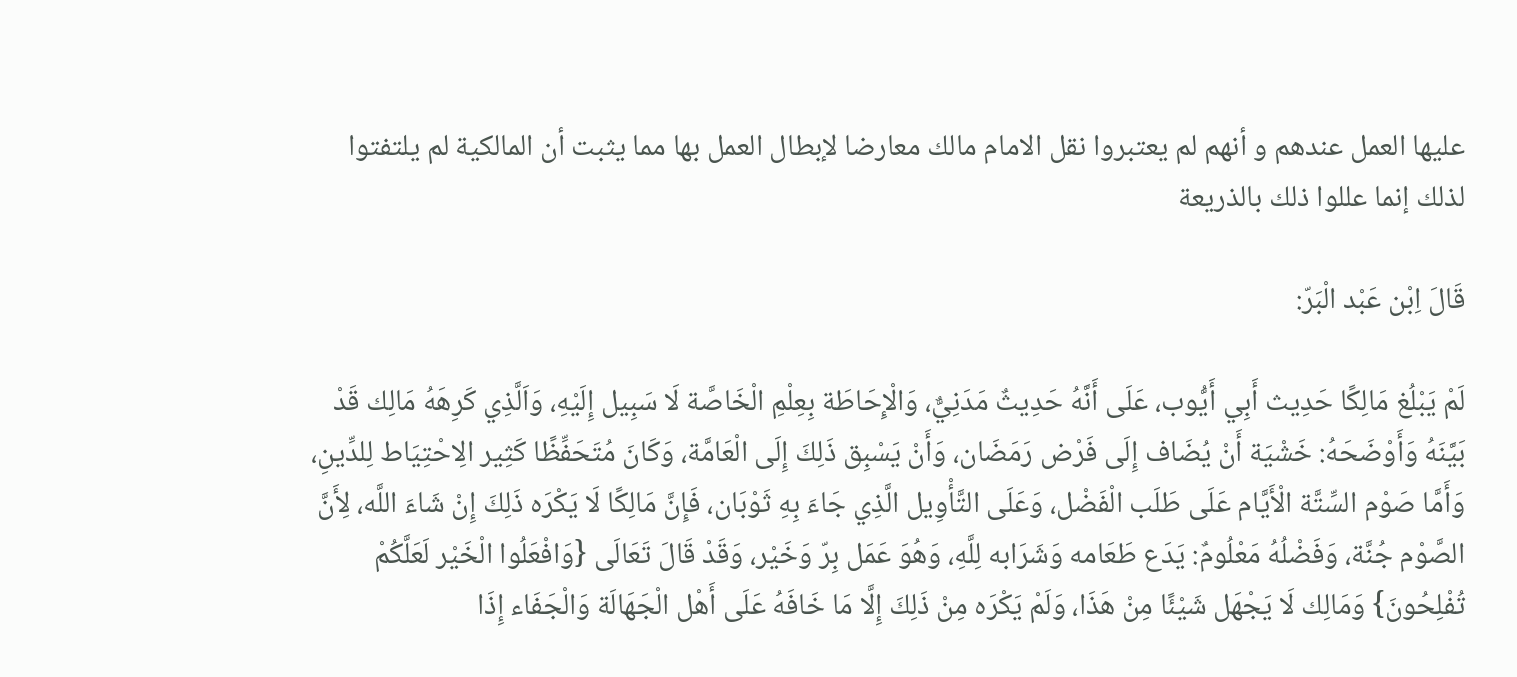عليها العمل عندهم و أنهم لم يعتبروا نقل الامام مالك معارضا لإبطال العمل بها مما يثبت أن المالكية لم يلتفتوا لذلك إنما عللوا ذلك بالذريعة

قَالَ اِبْن عَبْد الْبَرّ:

لَمْ يَبْلُغ مَالِكًا حَدِيث أَبِي أَيُّوب، عَلَى أَنَّهُ حَدِيثٌ مَدَنِيٌّ، وَالْإِحَاطَة بِعِلْمِ الْخَاصَّة لَا سَبِيل إِلَيْهِ، وَاَلَّذِي كَرِهَهُ مَالِك قَدْ بَيَّنَهُ وَأَوْضَحَهُ: خَشْيَة أَنْ يُضَاف إِلَى فَرْض رَمَضَان، وَأَنْ يَسْبِق ذَلِكَ إِلَى الْعَامَّة، وَكَانَ مُتَحَفِّظًا كَثِير الِاحْتِيَاط لِلدِّينِ، وَأَمَّا صَوْم السِّتَّة الْأَيَّام عَلَى طَلَب الْفَضْل، وَعَلَى التَّأْوِيل الَّذِي جَاءَ بِهِ ثَوْبَان، فَإِنَّ مَالِكًا لَا يَكْرَه ذَلِكَ إِنْ شَاءَ اللَّه، لِأَنَّ الصَّوْم جُنَّة، وَفَضْلُهُ مَعْلُومٌ: يَدَع طَعَامه وَشَرَابه لِلَّهِ، وَهُوَ عَمَل بِرّ وَخَيْر، وَقَدْ قَالَ تَعَالَى {وَافْعَلُوا الْخَيْر لَعَلَّكُمْ تُفْلِحُونَ} وَمَالِك لَا يَجْهَل شَيْئًا مِنْ هَذَا، وَلَمْ يَكْرَه مِنْ ذَلِكَ إِلَّا مَا خَافَهُ عَلَى أَهْل الْجَهَالَة وَالْجَفَاء إِذَا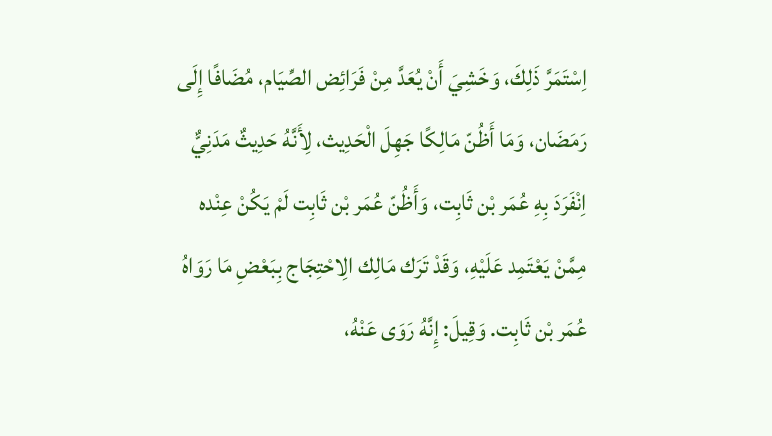اِسْتَمَرَّ ذَلِكَ، وَخَشِيَ أَنْ يُعَدَّ مِنْ فَرَائِض الصِّيَام، مُضَافًا إِلَى رَمَضَان، وَمَا أَظُنّ مَالِكًا جَهِلَ الْحَدِيث، لِأَنَّهُ حَدِيثٌ مَدَنِيٌّ اِنْفَرَدَ بِهِ عُمَر بْن ثَابِت، وَأَظُنّ عُمَر بْن ثَابِت لَمْ يَكُنْ عِنْده مِمَّنْ يَعْتَمِد عَلَيْهِ، وَقَدْ تَرَك مَالِك الِاحْتِجَاج بِبَعْضِ مَا رَوَاهُ عُمَر بْن ثَابِت. وَقِيلَ: إِنَّهُ رَوَى عَنْهُ،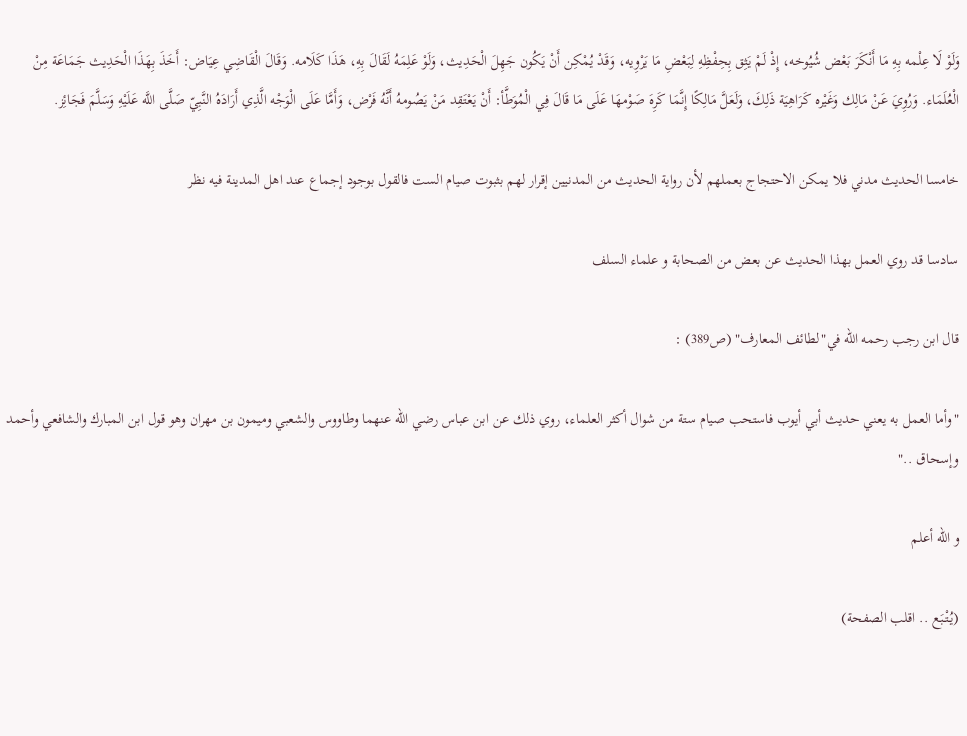وَلَوْ لَا عِلْمه بِهِ مَا أَنْكَرَ بَعْض شُيُوخه، إِذْ لَمْ يَثِق بِحِفْظِهِ لِبَعْضِ مَا يَرْوِيه، وَقَدْ يُمْكِن أَنْ يَكُون جَهِلَ الْحَدِيث، وَلَوْ عَلِمَهُ لَقَالَ بِهِ، هَذَا كَلَامه. وَقَالَ الْقَاضِي عِيَاض: أَخَذَ بِهَذَا الْحَدِيث جَمَاعَة مِنْ الْعُلَمَاء. وَرُوِيَ عَنْ مَالِك وَغَيْره كَرَاهِيَة ذَلِكَ، وَلَعَلَّ مَالِكًا إِنَّمَا كَرِهَ صَوْمهَا عَلَى مَا قَالَ فِي الْمُوَطَّأ: أَنْ يَعْتَقِد مَنْ يَصُومهُ أَنَّهُ فَرْض، وَأَمَّا عَلَى الْوَجْه الَّذِي أَرَادَهُ النَّبِيّ صَلَّى اللَّه عَلَيْهِ وَسَلَّمَ فَجَائِز.

خامسا الحديث مدني فلا يمكن الاحتجاج بعملهم لأن رواية الحديث من المدنيين إقرار لهم بثبوت صيام الست فالقول بوجود إجماع عند اهل المدينة فيه نظر

سادسا قد روي العمل بهذا الحديث عن بعض من الصحابة و علماء السلف

قال ابن رجب رحمه الله في"لطائف المعارف" (ص389) :

"وأما العمل به يعني حديث أبي أيوب فاستحب صيام ستة من شوال أكثر العلماء، روي ذلك عن ابن عباس رضي الله عنهما وطاووس والشعبي وميمون بن مهران وهو قول ابن المبارك والشافعي وأحمد وإسحاق .."

و الله أعلم

(يُتْبَع .. اقلب الصفحة)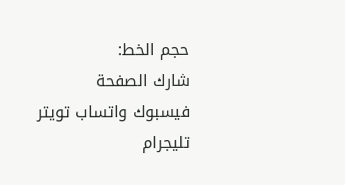حجم الخط:
شارك الصفحة
فيسبوك واتساب تويتر تليجرام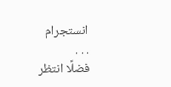انستجرام
. . .
فضلًا انتظر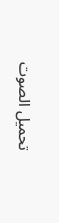تحميل الصوت